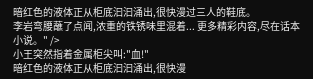暗红色的液体正从柜底汩汩涌出,很快漫过三人的鞋底。
李岩弯腰蘸了点闻,浓重的铁锈味里混着... 更多精彩内容,尽在话本小说。" />
小王突然指着金属柜尖叫:"血!"
暗红色的液体正从柜底汩汩涌出,很快漫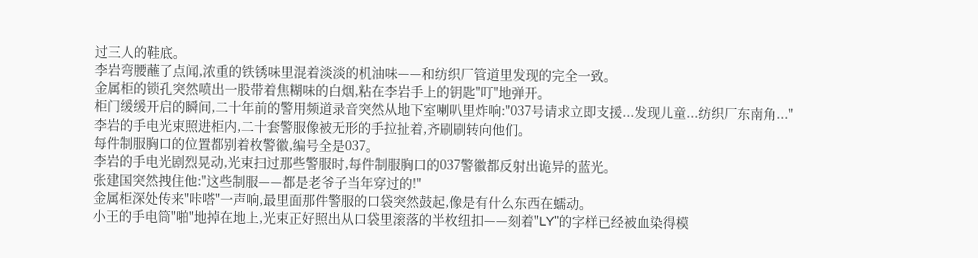过三人的鞋底。
李岩弯腰蘸了点闻,浓重的铁锈味里混着淡淡的机油味——和纺织厂管道里发现的完全一致。
金属柜的锁孔突然喷出一股带着焦糊味的白烟,粘在李岩手上的钥匙"叮"地弹开。
柜门缓缓开启的瞬间,二十年前的警用频道录音突然从地下室喇叭里炸响:"037号请求立即支援...发现儿童...纺织厂东南角..."
李岩的手电光束照进柜内,二十套警服像被无形的手拉扯着,齐刷刷转向他们。
每件制服胸口的位置都别着枚警徽,编号全是037。
李岩的手电光剧烈晃动,光束扫过那些警服时,每件制服胸口的037警徽都反射出诡异的蓝光。
张建国突然拽住他:"这些制服——都是老爷子当年穿过的!"
金属柜深处传来"咔嗒"一声响,最里面那件警服的口袋突然鼓起,像是有什么东西在蠕动。
小王的手电筒"啪"地掉在地上,光束正好照出从口袋里滚落的半枚纽扣——刻着"LY"的字样已经被血染得模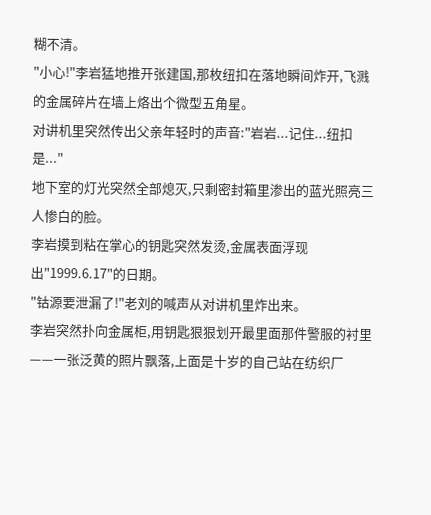糊不清。
"小心!"李岩猛地推开张建国,那枚纽扣在落地瞬间炸开,飞溅的金属碎片在墙上烙出个微型五角星。
对讲机里突然传出父亲年轻时的声音:"岩岩...记住...纽扣是..."
地下室的灯光突然全部熄灭,只剩密封箱里渗出的蓝光照亮三人惨白的脸。
李岩摸到粘在掌心的钥匙突然发烫,金属表面浮现出"1999.6.17"的日期。
"钴源要泄漏了!"老刘的喊声从对讲机里炸出来。
李岩突然扑向金属柜,用钥匙狠狠划开最里面那件警服的衬里——一张泛黄的照片飘落,上面是十岁的自己站在纺织厂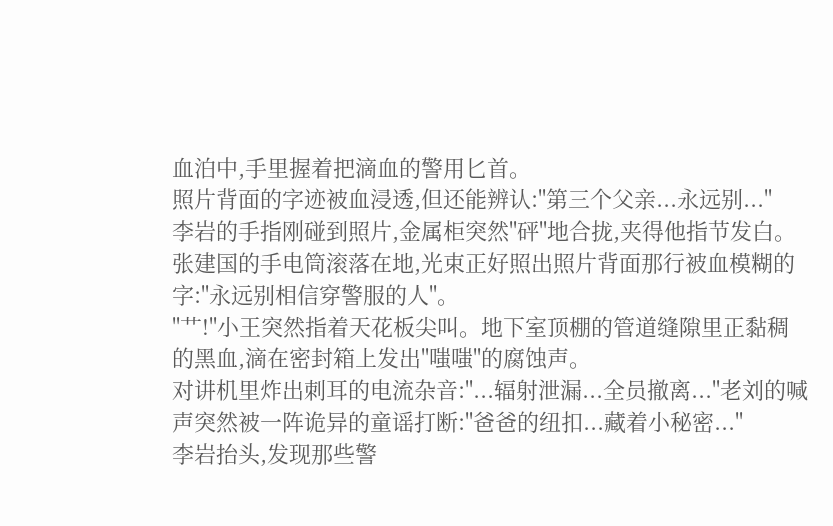血泊中,手里握着把滴血的警用匕首。
照片背面的字迹被血浸透,但还能辨认:"第三个父亲...永远别..."
李岩的手指刚碰到照片,金属柜突然"砰"地合拢,夹得他指节发白。
张建国的手电筒滚落在地,光束正好照出照片背面那行被血模糊的字:"永远别相信穿警服的人"。
"艹!"小王突然指着天花板尖叫。地下室顶棚的管道缝隙里正黏稠的黑血,滴在密封箱上发出"嗤嗤"的腐蚀声。
对讲机里炸出刺耳的电流杂音:"...辐射泄漏...全员撤离..."老刘的喊声突然被一阵诡异的童谣打断:"爸爸的纽扣...藏着小秘密..."
李岩抬头,发现那些警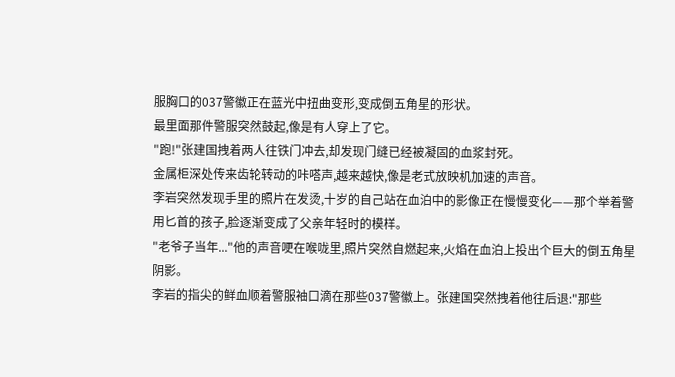服胸口的037警徽正在蓝光中扭曲变形,变成倒五角星的形状。
最里面那件警服突然鼓起,像是有人穿上了它。
"跑!"张建国拽着两人往铁门冲去,却发现门缝已经被凝固的血浆封死。
金属柜深处传来齿轮转动的咔嗒声,越来越快,像是老式放映机加速的声音。
李岩突然发现手里的照片在发烫,十岁的自己站在血泊中的影像正在慢慢变化——那个举着警用匕首的孩子,脸逐渐变成了父亲年轻时的模样。
"老爷子当年..."他的声音哽在喉咙里,照片突然自燃起来,火焰在血泊上投出个巨大的倒五角星阴影。
李岩的指尖的鲜血顺着警服袖口滴在那些037警徽上。张建国突然拽着他往后退:"那些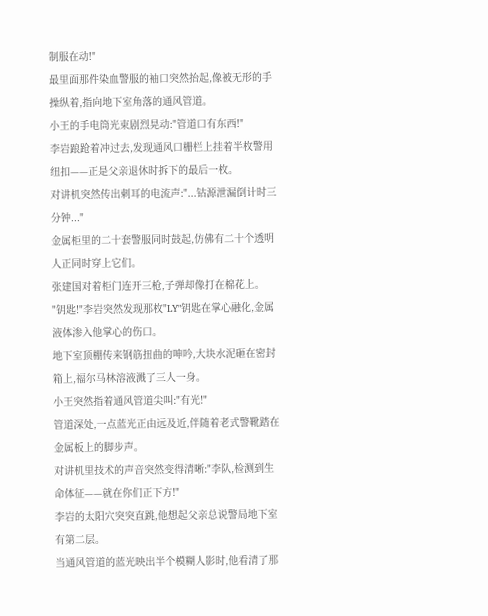制服在动!"
最里面那件染血警服的袖口突然抬起,像被无形的手操纵着,指向地下室角落的通风管道。
小王的手电筒光束剧烈晃动:"管道口有东西!"
李岩踉跄着冲过去,发现通风口栅栏上挂着半枚警用纽扣——正是父亲退休时拆下的最后一枚。
对讲机突然传出刺耳的电流声:"...钴源泄漏倒计时三分钟..."
金属柜里的二十套警服同时鼓起,仿佛有二十个透明人正同时穿上它们。
张建国对着柜门连开三枪,子弹却像打在棉花上。
"钥匙!"李岩突然发现那枚"LY"钥匙在掌心融化,金属液体渗入他掌心的伤口。
地下室顶棚传来钢筋扭曲的呻吟,大块水泥砸在密封箱上,福尔马林溶液溅了三人一身。
小王突然指着通风管道尖叫:"有光!"
管道深处,一点蓝光正由远及近,伴随着老式警靴踏在金属板上的脚步声。
对讲机里技术的声音突然变得清晰:"李队,检测到生命体征——就在你们正下方!"
李岩的太阳穴突突直跳,他想起父亲总说警局地下室有第二层。
当通风管道的蓝光映出半个模糊人影时,他看清了那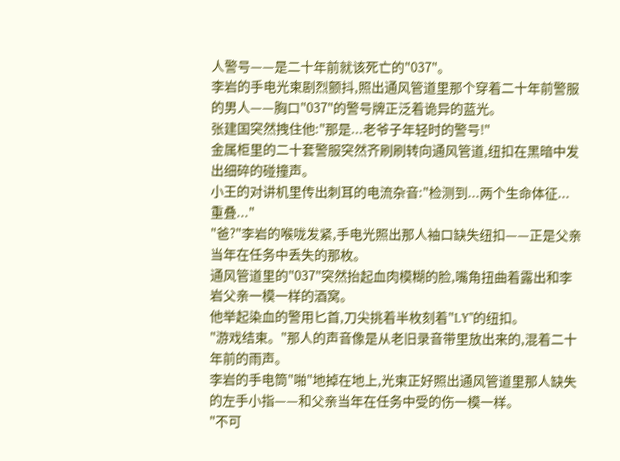人警号——是二十年前就该死亡的"037"。
李岩的手电光束剧烈颤抖,照出通风管道里那个穿着二十年前警服的男人——胸口"037"的警号牌正泛着诡异的蓝光。
张建国突然拽住他:"那是...老爷子年轻时的警号!"
金属柜里的二十套警服突然齐刷刷转向通风管道,纽扣在黑暗中发出细碎的碰撞声。
小王的对讲机里传出刺耳的电流杂音:"检测到...两个生命体征...重叠..."
"爸?"李岩的喉咙发紧,手电光照出那人袖口缺失纽扣——正是父亲当年在任务中丢失的那枚。
通风管道里的"037"突然抬起血肉模糊的脸,嘴角扭曲着露出和李岩父亲一模一样的酒窝。
他举起染血的警用匕首,刀尖挑着半枚刻着"LY"的纽扣。
"游戏结束。"那人的声音像是从老旧录音带里放出来的,混着二十年前的雨声。
李岩的手电筒"啪"地掉在地上,光束正好照出通风管道里那人缺失的左手小指——和父亲当年在任务中受的伤一模一样。
"不可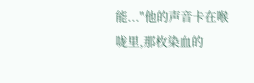能..."他的声音卡在喉咙里,那枚染血的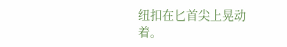纽扣在匕首尖上晃动着。